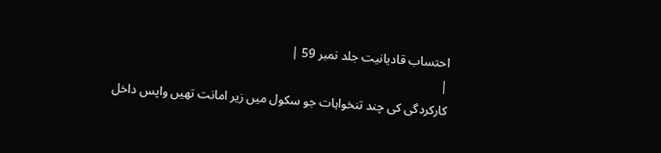احتساب قادیانیت جلد نمبر 59 |
|
کارکردگی کی چند تنخواہات جو سکول میں زیر امانت تھیں واپس داخل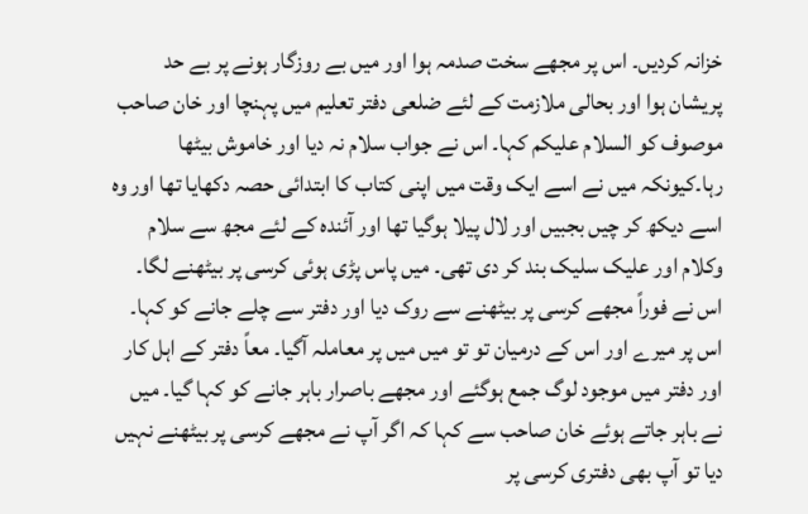خزانہ کردیں۔ اس پر مجھے سخت صدمہ ہوا اور میں بے روزگار ہونے پر بے حد پریشان ہوا اور بحالی ملازمت کے لئے ضلعی دفتر تعلیم میں پہنچا اور خان صاحب موصوف کو السلام علیکم کہا۔ اس نے جواب سلام نہ دیا اور خاموش بیٹھا رہا۔کیونکہ میں نے اسے ایک وقت میں اپنی کتاب کا ابتدائی حصہ دکھایا تھا اور وہ اسے دیکھ کر چیں بجبیں اور لال پیلا ہوگیا تھا اور آئندہ کے لئے مجھ سے سلام وکلام اور علیک سلیک بند کر دی تھی۔ میں پاس پڑی ہوئی کرسی پر بیٹھنے لگا۔ اس نے فوراً مجھے کرسی پر بیٹھنے سے روک دیا اور دفتر سے چلے جانے کو کہا۔ اس پر میرے اور اس کے درمیان تو تو میں میں پر معاملہ آگیا۔ معاً دفتر کے اہل کار اور دفتر میں موجود لوگ جمع ہوگئے اور مجھے باصرار باہر جانے کو کہا گیا۔ میں نے باہر جاتے ہوئے خان صاحب سے کہا کہ اگر آپ نے مجھے کرسی پر بیٹھنے نہیں دیا تو آپ بھی دفتری کرسی پر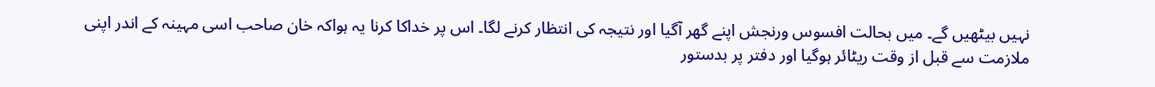نہیں بیٹھیں گے۔ میں بحالت افسوس ورنجش اپنے گھر آگیا اور نتیجہ کی انتظار کرنے لگا۔ اس پر خداکا کرنا یہ ہواکہ خان صاحب اسی مہینہ کے اندر اپنی ملازمت سے قبل از وقت ریٹائر ہوگیا اور دفتر پر بدستور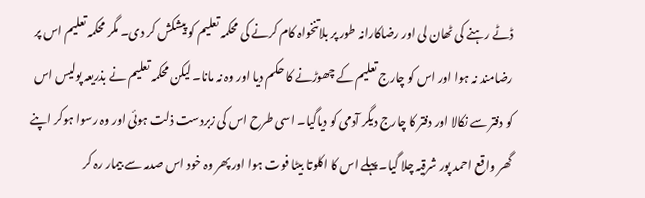ڈٹے رہنے کی ٹھان لی اور رضاکارانہ طور پر بلاتنخواہ کام کرنے کی محکمہ تعلیم کو پیشکش کر دی۔ مگر محکمہ تعلیم اس پر رضامند نہ ہوا اور اس کو چارج تعلیم کے چھوڑنے کا حکم دیا اور وہ نہ مانا۔ لیکن محکمہ تعلیم نے بذریعہ پولیس اس کو دفتر سے نکالا اور دفتر کا چارج دیگر آدمی کو دیاگیا۔ اسی طرح اس کی زبردست ذلت ہوئی اور وہ رسوا ہوکر اپنے گھر واقع احمد پور شرقیہ چلا گیا۔ پہلے اس کا اکلوتا بیٹا فوت ہوا اور پھر وہ خود اس صدمہ سے بیمار رہ کر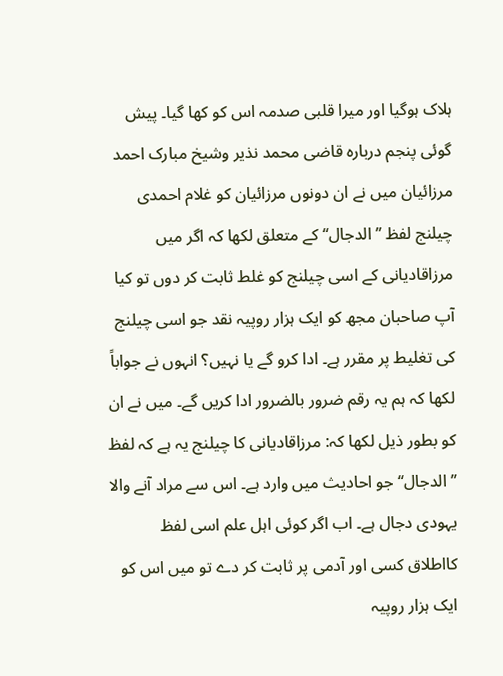ہلاک ہوگیا اور میرا قلبی صدمہ اس کو کھا گیا۔ پیش گوئی پنجم دربارہ قاضی محمد نذیر وشیخ مبارک احمد مرزائیان میں نے ان دونوں مرزائیان کو غلام احمدی چیلنج لفظ ’’الدجال‘‘ کے متعلق لکھا کہ اگر میں مرزاقادیانی کے اسی چیلنج کو غلط ثابت کر دوں تو کیا آپ صاحبان مجھ کو ایک ہزار روپیہ نقد جو اسی چیلنج کی تغلیط پر مقرر ہے۔ ادا کرو گے یا نہیں؟ انہوں نے جواباً لکھا کہ ہم یہ رقم ضرور بالضرور ادا کریں گے۔ میں نے ان کو بطور ذیل لکھا کہ: مرزاقادیانی کا چیلنج یہ ہے کہ لفظ ’’الدجال‘‘ جو احادیث میں وارد ہے۔ اس سے مراد آنے والا یہودی دجال ہے۔ اب اگر کوئی اہل علم اسی لفظ کااطلاق کسی اور آدمی پر ثابت کر دے تو میں اس کو ایک ہزار روپیہ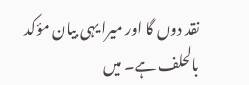نقد دوں گا اور میرا یہی بیان مؤکد بالحلف ہے۔ میں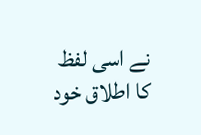نے اسی لفظ کا اطلاق خود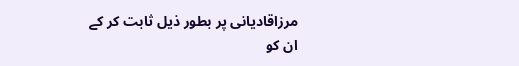مرزاقادیانی پر بطور ذیل ثابت کر کے ان کو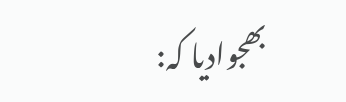بھجوادیا کہ: